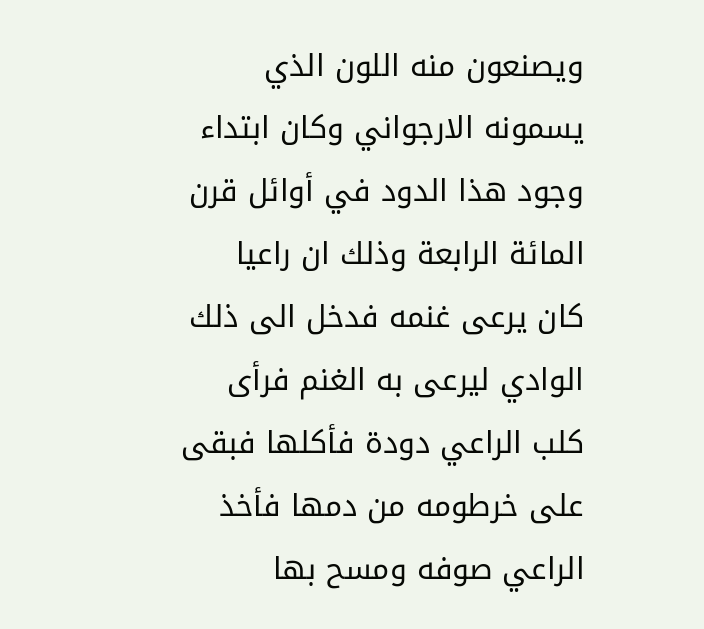ويصنعون منه اللون الذي يسمونه الارجواني وكان ابتداء وجود هذا الدود في أوائل قرن المائة الرابعة وذلك ان راعيا كان يرعى غنمه فدخل الى ذلك الوادي ليرعى به الغنم فرأى كلب الراعي دودة فأكلها فبقى على خرطومه من دمها فأخذ الراعي صوفه ومسح بها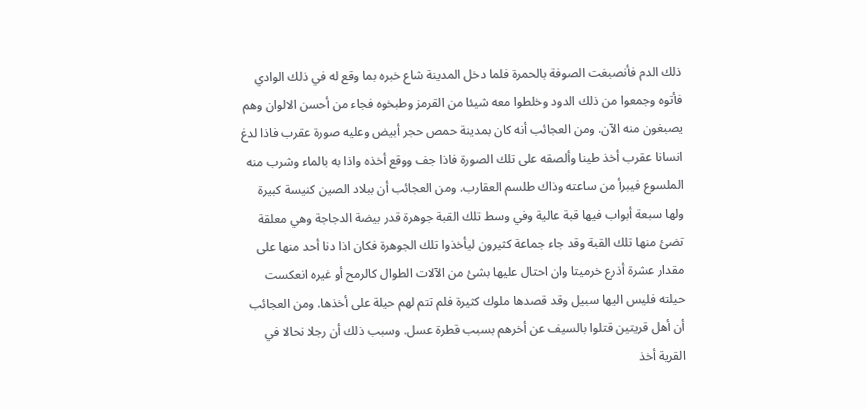ذلك الدم فأنصبغت الصوفة بالحمرة فلما دخل المدينة شاع خبره بما وقع له في ذلك الوادي فأتوه وجمعوا من ذلك الدود وخلطوا معه شيئا من القرمز وطبخوه فجاء من أحسن الالوان وهم يصبغون منه الآن. ومن العجائب أنه كان بمدينة حمص حجر أبيض وعليه صورة عقرب فاذا لدغ انسانا عقرب أخذ طينا وألصقه على تلك الصورة فاذا جف ووقع أخذه واذا به بالماء وشرب منه الملسوع فيبرأ من ساعته وذاك طلسم العقارب. ومن العجائب أن ببلاد الصين كنيسة كبيرة ولها سبعة أبواب فيها قبة عالية وفي وسط تلك القبة جوهرة قدر بيضة الدجاجة وهي معلقة تضئ منها تلك القبة وقد جاء جماعة كثيرون ليأخذوا تلك الجوهرة فكان اذا دنا أحد منها على مقدار عشرة أذرع خرميتا وان احتال عليها بشئ من الآلات الطوال كالرمح أو غيره انعكست حيلته فليس اليها سبيل وقد قصدها ملوك كثيرة فلم تتم لهم حيلة على أخذها. ومن العجائب أن أهل قريتين قتلوا بالسيف عن أخرهم بسبب قطرة عسل. وسبب ذلك أن رجلا نحالا في القرية أخذ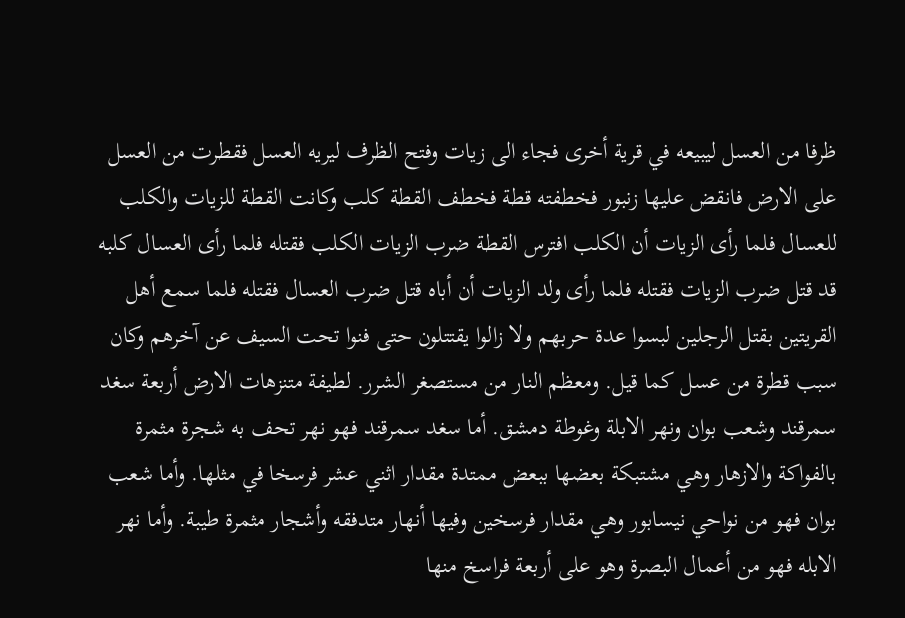ظرفا من العسل ليبيعه في قرية أخرى فجاء الى زيات وفتح الظرف ليريه العسل فقطرت من العسل على الارض فانقض عليها زنبور فخطفته قطة فخطف القطة كلب وكانت القطة للزيات والكلب للعسال فلما رأى الزيات أن الكلب افترس القطة ضرب الزيات الكلب فقتله فلما رأى العسال كلبه قد قتل ضرب الزيات فقتله فلما رأى ولد الزيات أن أباه قتل ضرب العسال فقتله فلما سمع أهل القريتين بقتل الرجلين لبسوا عدة حربهم ولا زالوا يقتتلون حتى فنوا تحت السيف عن آخرهم وكان سبب قطرة من عسل كما قيل. ومعظم النار من مستصغر الشرر. لطيفة متنزهات الارض أربعة سغد سمرقند وشعب بوان ونهر الابلة وغوطة دمشق. أما سغد سمرقند فهو نهر تحف به شجرة مثمرة بالفواكة والازهار وهي مشتبكة بعضها ببعض ممتدة مقدار اثني عشر فرسخا في مثلها. وأما شعب بوان فهو من نواحي نيسابور وهي مقدار فرسخين وفيها أنهار متدفقه وأشجار مثمرة طيبة. وأما نهر الابله فهو من أعمال البصرة وهو على أربعة فراسخ منها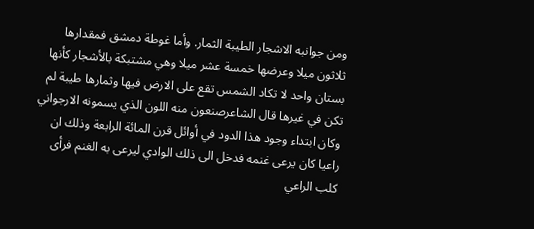ومن جوانبه الاشجار الطيبة الثمار. وأما غوطة دمشق فمقدارها ثلاثون ميلا وعرضها خمسة عشر ميلا وهي مشتبكة بالأشجار كأنها بستان واحد لا تكاد الشمس تقع على الارض فيها وثمارها طيبة لم تكن في غيرها قال الشاعرصنعون منه اللون الذي يسمونه الارجواني وكان ابتداء وجود هذا الدود في أوائل قرن المائة الرابعة وذلك ان راعيا كان يرعى غنمه فدخل الى ذلك الوادي ليرعى به الغنم فرأى كلب الراعي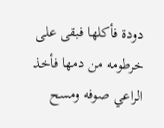دودة فأكلها فبقى على خرطومه من دمها فأخذ الراعي صوفه ومسح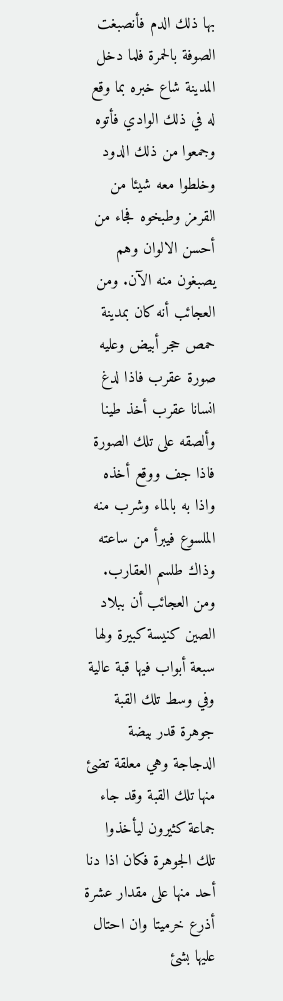بها ذلك الدم فأنصبغت الصوفة بالحمرة فلما دخل المدينة شاع خبره بما وقع له في ذلك الوادي فأتوه وجمعوا من ذلك الدود وخلطوا معه شيئا من القرمز وطبخوه فجاء من أحسن الالوان وهم يصبغون منه الآن. ومن العجائب أنه كان بمدينة حمص حجر أبيض وعليه صورة عقرب فاذا لدغ انسانا عقرب أخذ طينا وألصقه على تلك الصورة فاذا جف ووقع أخذه واذا به بالماء وشرب منه الملسوع فيبرأ من ساعته وذاك طلسم العقارب. ومن العجائب أن ببلاد الصين كنيسة كبيرة ولها سبعة أبواب فيها قبة عالية وفي وسط تلك القبة جوهرة قدر بيضة الدجاجة وهي معلقة تضئ منها تلك القبة وقد جاء جماعة كثيرون ليأخذوا تلك الجوهرة فكان اذا دنا أحد منها على مقدار عشرة أذرع خرميتا وان احتال عليها بشئ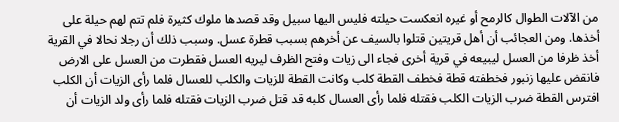من الآلات الطوال كالرمح أو غيره انعكست حيلته فليس اليها سبيل وقد قصدها ملوك كثيرة فلم تتم لهم حيلة على أخذها. ومن العجائب أن أهل قريتين قتلوا بالسيف عن أخرهم بسبب قطرة عسل. وسبب ذلك أن رجلا نحالا في القرية أخذ ظرفا من العسل ليبيعه في قرية أخرى فجاء الى زيات وفتح الظرف ليريه العسل فقطرت من العسل على الارض فانقض عليها زنبور فخطفته قطة فخطف القطة كلب وكانت القطة للزيات والكلب للعسال فلما رأى الزيات أن الكلب افترس القطة ضرب الزيات الكلب فقتله فلما رأى العسال كلبه قد قتل ضرب الزيات فقتله فلما رأى ولد الزيات أن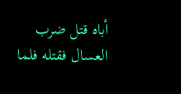أباه قتل ضرب العسال فقتله فلما